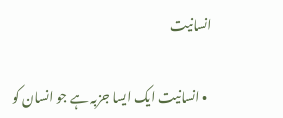انسانیت

  • انسانیت ایک ایسا جزبہ ہے جو انسان کو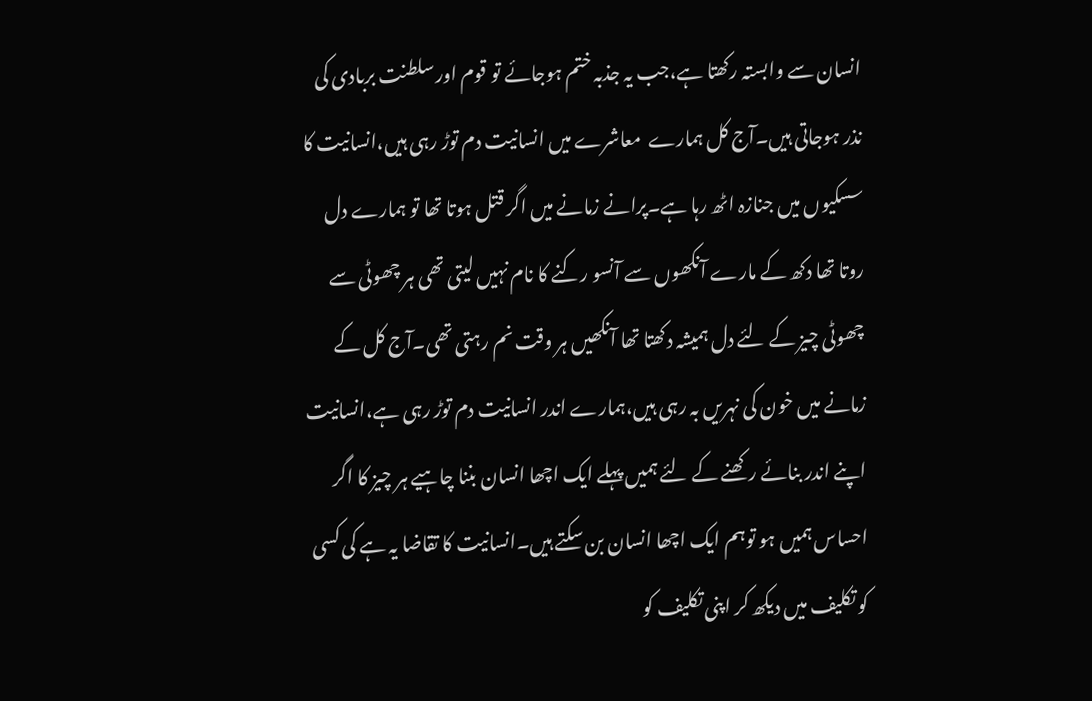انسان سے وابستہ رکھتا ہے،جب یہ جذبہ ختم ہوجائے تو قوم اور سلطنت بربادی کی نذر ہوجاتی ہیں۔آج کل ہمارے  معاشرے میں انسانیت دم توڑ رہی ہیں،انسانیت کا سسکیوں میں جنازہ اٹھ رہا ہے۔پرانے زمانے میں اگر قتل ہوتا تھا تو ہمارے دل روتا تھا دکھ کے مارے آنکھوں سے آنسو رکنے کا نام نہیں لیتی تھی ہر چھوٹی سے چھوٹی چیز کے لئے دل ہمیشہ دکھتا تھا آنکھیں ہر وقت نم رہتی تھی۔آج کل کے زمانے میں خون کی نہریں بہ رہی ہیں،ہمارے اندر انسانیت دم توڑ رہی ہے،انسانیت اپنے اندر بنائے رکھنے کے لئے ہمیں پہلے ایک اچھا انسان بننا چاہیے ہر چیز کا اگر احساس ہمیں ہو توہم ایک اچھا انسان بن سکتے ہیں۔انسانیت کا تقاضا یہ ہے کی کسی کو تکلیف میں دیکھ کر اپنی تکلیف کو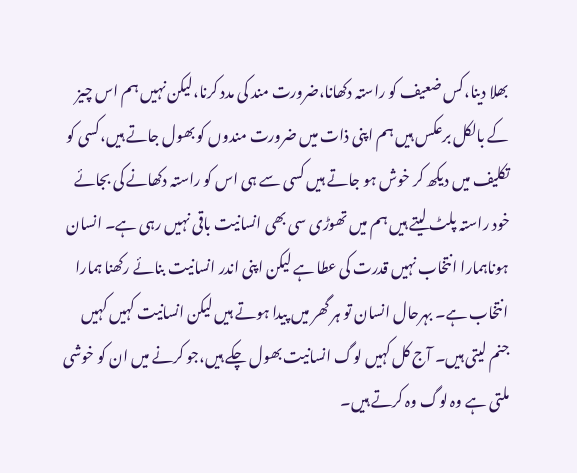بھلا دینا،کس ضعیف کو راستہ دکھانا،ضرورت مند کی مدد کرنا،لیکن نہیں ہم اس چیز کے بالکل برعکس ہیں ہم اپنی ذات میں ضرورت مندوں کو بھول جاتے ہیں،کسی کو تکلیف میں دیکھ کر خوش ہو جاتے ہیں کسی سے ہی اس کو راستہ دکھانے کی بجائے خود راستہ پلٹ لیتے ہیں ہم میں تھوڑی سی بھی انسانیت باقی نہیں رہی ہے۔ انسان ہوناہمارا انتخاب نہیں قدرت کی عطا ہے لیکن اپنی اندر انسانیت بنائے رکھنا ہمارا انتخاب ہے۔ بہرحال انسان تو ہر گھر میں پیدا ہوتے ہیں لیکن انسانیت کہیں کہیں جنم لیتی ہیں۔ آج کل کہیں لوگ انسانیت بھول چکے ہیں،جو کرنے میں ان کو خوشی ملتی ہے وہ لوگ وہ کرتے ہیں۔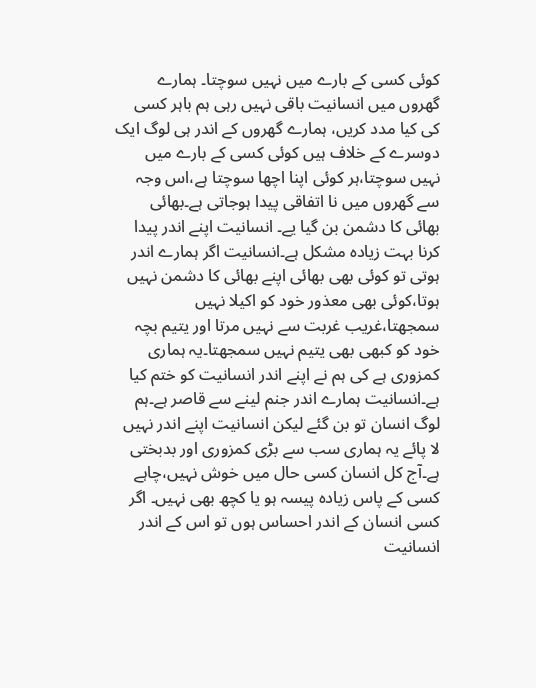کوئی کسی کے بارے میں نہیں سوچتا۔ ہمارے گھروں میں انسانیت باقی نہیں رہی ہم باہر کسی کی کیا مدد کریں، ہمارے گھروں کے اندر ہی لوگ ایک دوسرے کے خلاف ہیں کوئی کسی کے بارے میں نہیں سوچتا،ہر کوئی اپنا اچھا سوچتا ہے،اس وجہ سے گھروں میں نا اتفاقی پیدا ہوجاتی ہے۔بھائی بھائی کا دشمن بن گیا یے۔ انسانیت اپنے اندر پیدا کرنا بہت زیادہ مشکل ہے۔انسانیت اگر ہمارے اندر ہوتی تو کوئی بھی بھائی اپنے بھائی کا دشمن نہیں ہوتا،کوئی بھی معذور خود کو اکیلا نہیں سمجھتا،غریب غربت سے نہیں مرتا اور یتیم بچہ خود کو کبھی بھی یتیم نہیں سمجھتا۔یہ ہماری کمزوری ہے کی ہم نے اپنے اندر انسانیت کو ختم کیا ہے۔انسانیت ہمارے اندر جنم لینے سے قاصر ہے۔ہم لوگ انسان تو بن گئے لیکن انسانیت اپنے اندر نہیں لا پائے یہ ہماری سب سے بڑی کمزوری اور بدبختی ہے۔آج کل انسان کسی حال میں خوش نہیں،چاہے کسی کے پاس زیادہ پیسہ ہو یا کچھ بھی نہیں۔ اگر کسی انسان کے اندر احساس ہوں تو اس کے اندر انسانیت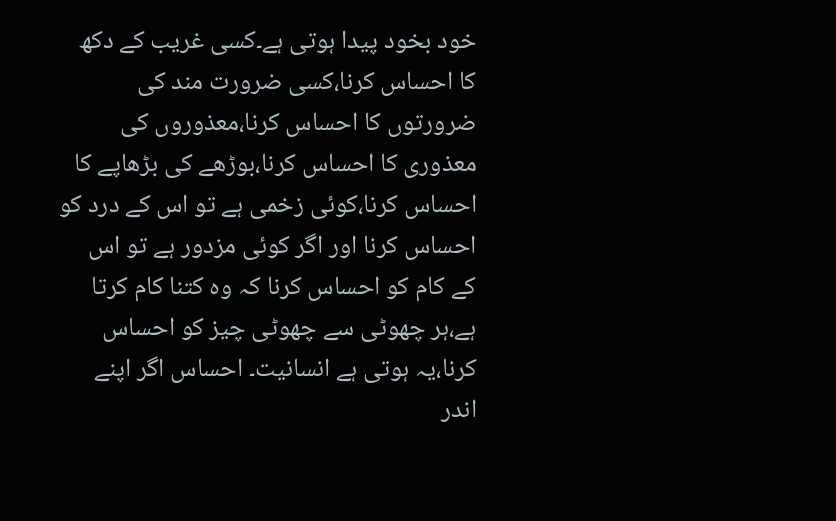خود بخود پیدا ہوتی ہے۔کسی غریب کے دکھ کا احساس کرنا،کسی ضرورت مند کی ضرورتوں کا احساس کرنا،معذوروں کی معذوری کا احساس کرنا،بوڑھے کی بڑھاپے کا احساس کرنا،کوئی زخمی ہے تو اس کے درد کو احساس کرنا اور اگر کوئی مزدور ہے تو اس کے کام کو احساس کرنا کہ وہ کتنا کام کرتا ہے،ہر چھوٹی سے چھوٹی چیز کو احساس کرنا،یہ ہوتی ہے انسانیت۔ احساس اگر اپنے اندر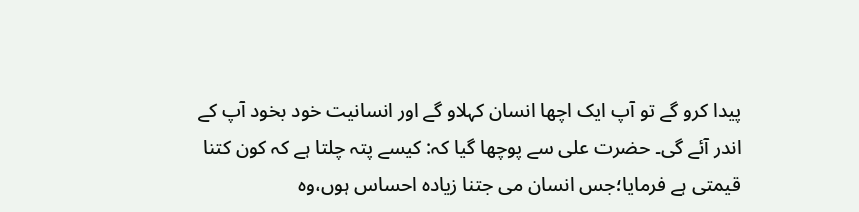پیدا کرو گے تو آپ ایک اچھا انسان کہلاو گے اور انسانیت خود بخود آپ کے اندر آئے گی۔ حضرت علی سے پوچھا گیا کہ: کیسے پتہ چلتا ہے کہ کون کتنا قیمتی ہے فرمایا؛جس انسان می جتنا زیادہ احساس ہوں،وہ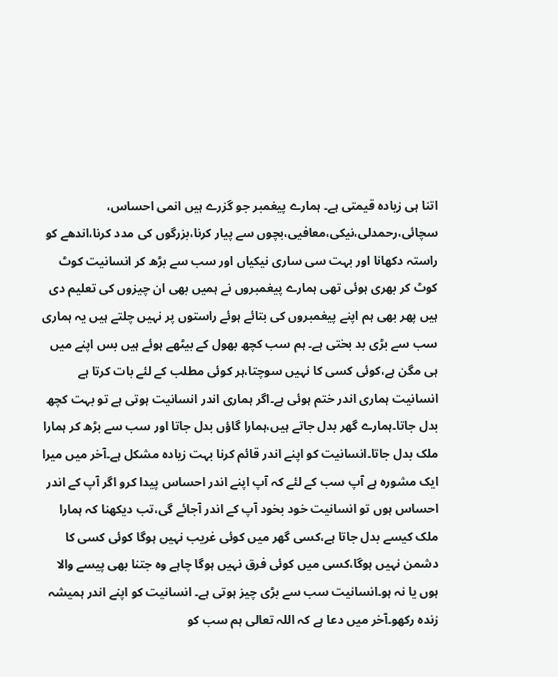اتنا ہی زیادہ قیمتی ہے۔ ہمارے پیغمبر جو گزرے ہیں انمی احساس، سچائی،رحمدلی،نیکی،معافیی،بچوں سے پیار کرنا،بزرگوں کی مدد کرنا،اندھے کو راستہ دکھانا اور بہت سی ساری نیکیاں اور سب سے بڑھ کر انسانیت کوٹ کوٹ کر بھری ہوئی تھی ہمارے پیغمبروں نے ہمیں بھی ان چیزوں کی تعلیم دی ہیں پھر بھی ہم اپنے پیغمبروں کی بتائے ہوئے راستوں پر نہیں چلتے ہیں یہ ہماری سب سے بڑی بد بختی ہے۔ ہم سب کچھ بھول کے بیٹھے ہوئے ہیں بس اپنے میں ہی مگن ہے،کوئی کسی کا نہیں سوچتا،ہر کوئی مطلب کے لئے بات کرتا ہے انسانیت ہماری اندر ختم ہوئی ہے۔اگر ہماری اندر انسانیت ہوتی ہے تو بہت کچھ بدل جاتا۔ہمارے گھر بدل جاتے ہیں،ہمارا گاؤں بدل جاتا اور سب سے بڑھ کر ہمارا ملک بدل جاتا۔انسانیت کو اپنے اندر قائم کرنا بہت زیادہ مشکل ہے۔آخر میں میرا ایک مشورہ ہے آپ سب کے لئے کہ آپ اپنے اندر احساس پیدا کرو اگر آپ کے اندر احساس ہوں تو انسانیت خود بخود آپ کے اندر آجائے گی،تب دیکھنا کہ ہمارا ملک کیسے بدل جاتا ہے،کسی گھر میں کوئی غریب نہیں ہوگا کوئی کسی کا دشمن نہیں ہوگا،کسی میں کوئی فرق نہیں ہوگا چاہے وہ جتنا بھی پیسے والا ہوں یا نہ ہو۔انسانیت سب سے بڑی چیز ہوتی ہے۔ انسانیت کو اپنے اندر ہمیشہ زندہ رکھو۔آخر میں دعا ہے کہ اللہ تعالی ہم سب کو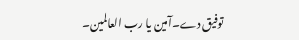توفیق دے۔آمین یا رب العالمین۔